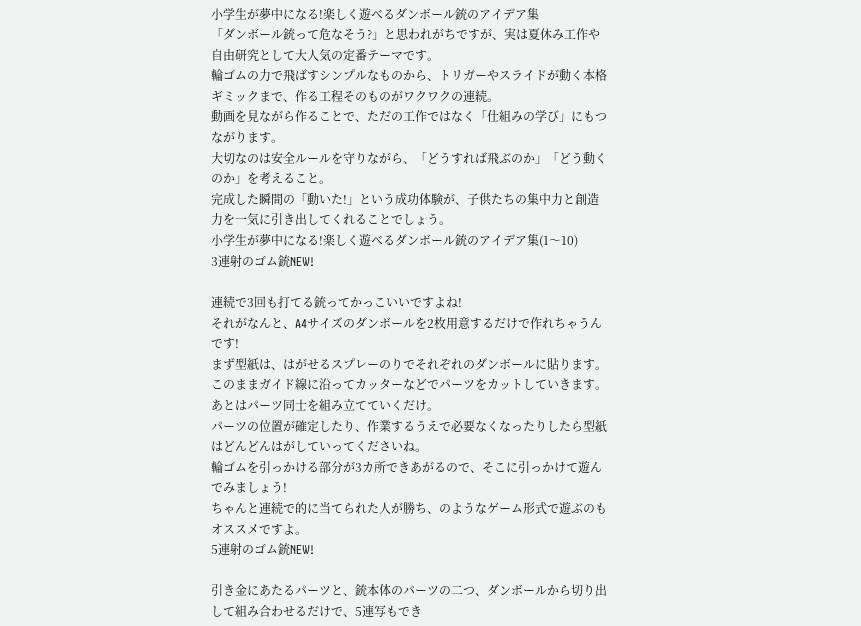小学生が夢中になる!楽しく遊べるダンボール銃のアイデア集
「ダンボール銃って危なそう?」と思われがちですが、実は夏休み工作や自由研究として大人気の定番テーマです。
輪ゴムの力で飛ばすシンプルなものから、トリガーやスライドが動く本格ギミックまで、作る工程そのものがワクワクの連続。
動画を見ながら作ることで、ただの工作ではなく「仕組みの学び」にもつながります。
大切なのは安全ルールを守りながら、「どうすれば飛ぶのか」「どう動くのか」を考えること。
完成した瞬間の「動いた!」という成功体験が、子供たちの集中力と創造力を一気に引き出してくれることでしょう。
小学生が夢中になる!楽しく遊べるダンボール銃のアイデア集(1〜10)
3連射のゴム銃NEW!

連続で3回も打てる銃ってかっこいいですよね!
それがなんと、A4サイズのダンボールを2枚用意するだけで作れちゃうんです!
まず型紙は、はがせるスプレーのりでそれぞれのダンボールに貼ります。
このままガイド線に沿ってカッターなどでパーツをカットしていきます。
あとはパーツ同士を組み立てていくだけ。
パーツの位置が確定したり、作業するうえで必要なくなったりしたら型紙はどんどんはがしていってくださいね。
輪ゴムを引っかける部分が3カ所できあがるので、そこに引っかけて遊んでみましょう!
ちゃんと連続で的に当てられた人が勝ち、のようなゲーム形式で遊ぶのもオススメですよ。
5連射のゴム銃NEW!

引き金にあたるパーツと、銃本体のパーツの二つ、ダンボールから切り出して組み合わせるだけで、5連写もでき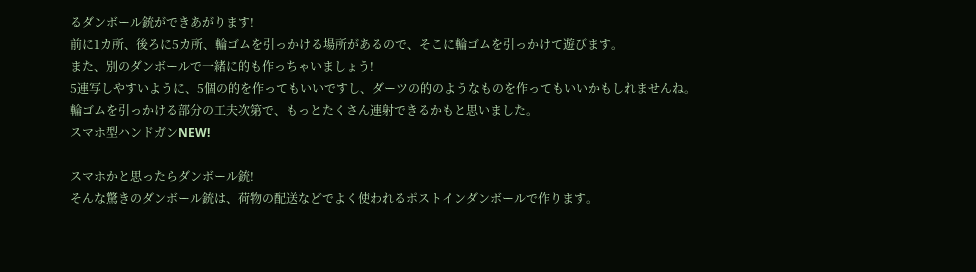るダンボール銃ができあがります!
前に1カ所、後ろに5カ所、輪ゴムを引っかける場所があるので、そこに輪ゴムを引っかけて遊びます。
また、別のダンボールで一緒に的も作っちゃいましょう!
5連写しやすいように、5個の的を作ってもいいですし、ダーツの的のようなものを作ってもいいかもしれませんね。
輪ゴムを引っかける部分の工夫次第で、もっとたくさん連射できるかもと思いました。
スマホ型ハンドガンNEW!

スマホかと思ったらダンボール銃!
そんな驚きのダンボール銃は、荷物の配送などでよく使われるポストインダンボールで作ります。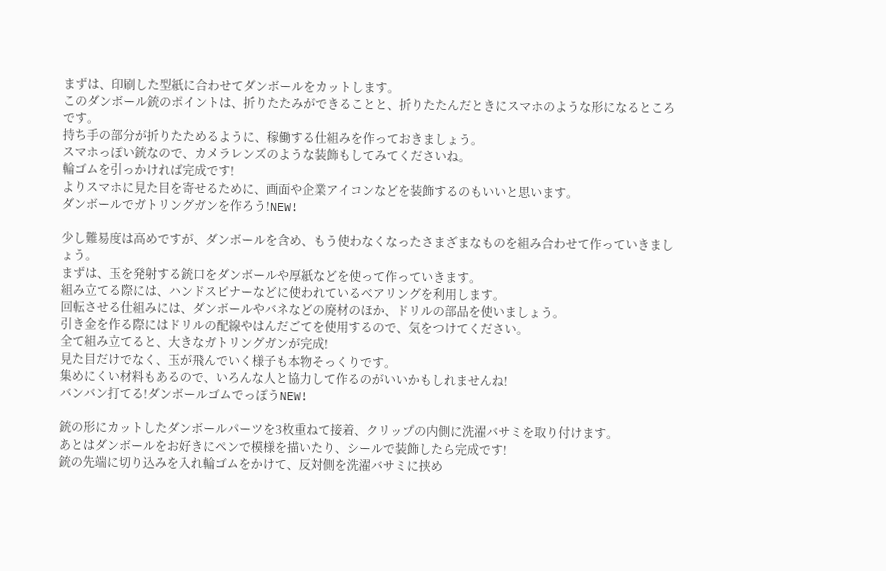まずは、印刷した型紙に合わせてダンボールをカットします。
このダンボール銃のポイントは、折りたたみができることと、折りたたんだときにスマホのような形になるところです。
持ち手の部分が折りたためるように、稼働する仕組みを作っておきましょう。
スマホっぽい銃なので、カメラレンズのような装飾もしてみてくださいね。
輪ゴムを引っかければ完成です!
よりスマホに見た目を寄せるために、画面や企業アイコンなどを装飾するのもいいと思います。
ダンボールでガトリングガンを作ろう!NEW!

少し難易度は高めですが、ダンボールを含め、もう使わなくなったさまざまなものを組み合わせて作っていきましょう。
まずは、玉を発射する銃口をダンボールや厚紙などを使って作っていきます。
組み立てる際には、ハンドスピナーなどに使われているベアリングを利用します。
回転させる仕組みには、ダンボールやバネなどの廃材のほか、ドリルの部品を使いましょう。
引き金を作る際にはドリルの配線やはんだごてを使用するので、気をつけてください。
全て組み立てると、大きなガトリングガンが完成!
見た目だけでなく、玉が飛んでいく様子も本物そっくりです。
集めにくい材料もあるので、いろんな人と協力して作るのがいいかもしれませんね!
バンバン打てる!ダンボールゴムでっぽうNEW!

銃の形にカットしたダンボールパーツを3枚重ねて接着、クリップの内側に洗濯バサミを取り付けます。
あとはダンボールをお好きにペンで模様を描いたり、シールで装飾したら完成です!
銃の先端に切り込みを入れ輪ゴムをかけて、反対側を洗濯バサミに挟め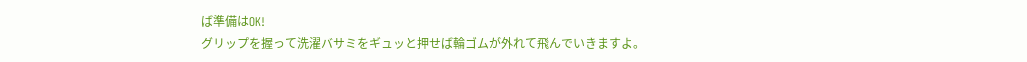ば準備はOK!
グリップを握って洗濯バサミをギュッと押せば輪ゴムが外れて飛んでいきますよ。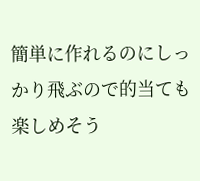簡単に作れるのにしっかり飛ぶので的当ても楽しめそう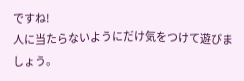ですね!
人に当たらないようにだけ気をつけて遊びましょう。